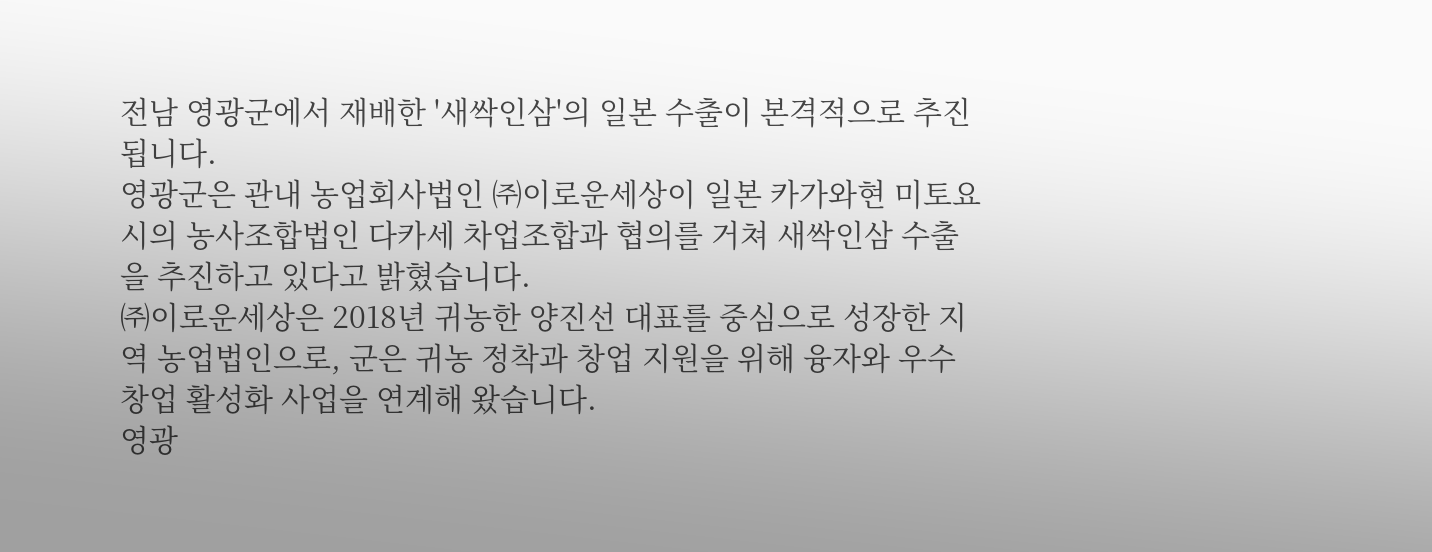전남 영광군에서 재배한 '새싹인삼'의 일본 수출이 본격적으로 추진됩니다.
영광군은 관내 농업회사법인 ㈜이로운세상이 일본 카가와현 미토요시의 농사조합법인 다카세 차업조합과 협의를 거쳐 새싹인삼 수출을 추진하고 있다고 밝혔습니다.
㈜이로운세상은 2018년 귀농한 양진선 대표를 중심으로 성장한 지역 농업법인으로, 군은 귀농 정착과 창업 지원을 위해 융자와 우수창업 활성화 사업을 연계해 왔습니다.
영광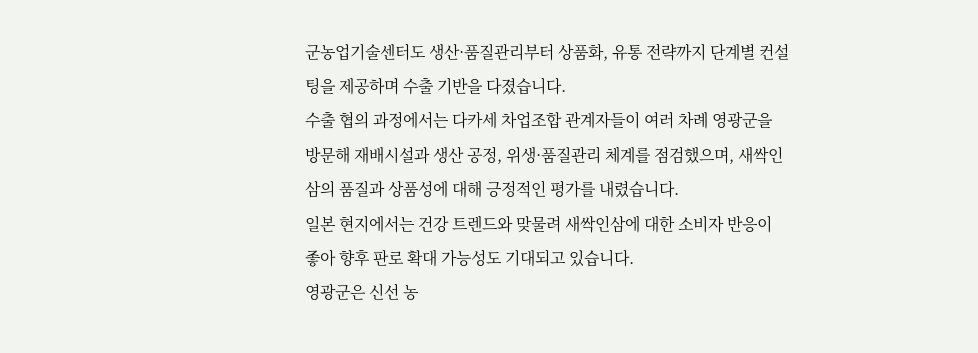군농업기술센터도 생산·품질관리부터 상품화, 유통 전략까지 단계별 컨설팅을 제공하며 수출 기반을 다졌습니다.
수출 협의 과정에서는 다카세 차업조합 관계자들이 여러 차례 영광군을 방문해 재배시설과 생산 공정, 위생·품질관리 체계를 점검했으며, 새싹인삼의 품질과 상품성에 대해 긍정적인 평가를 내렸습니다.
일본 현지에서는 건강 트렌드와 맞물려 새싹인삼에 대한 소비자 반응이 좋아 향후 판로 확대 가능성도 기대되고 있습니다.
영광군은 신선 농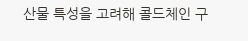산물 특성을 고려해 콜드체인 구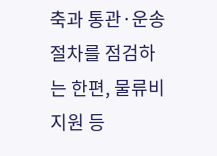축과 통관·운송 절차를 점검하는 한편, 물류비 지원 등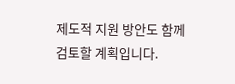제도적 지원 방안도 함께 검토할 계획입니다.